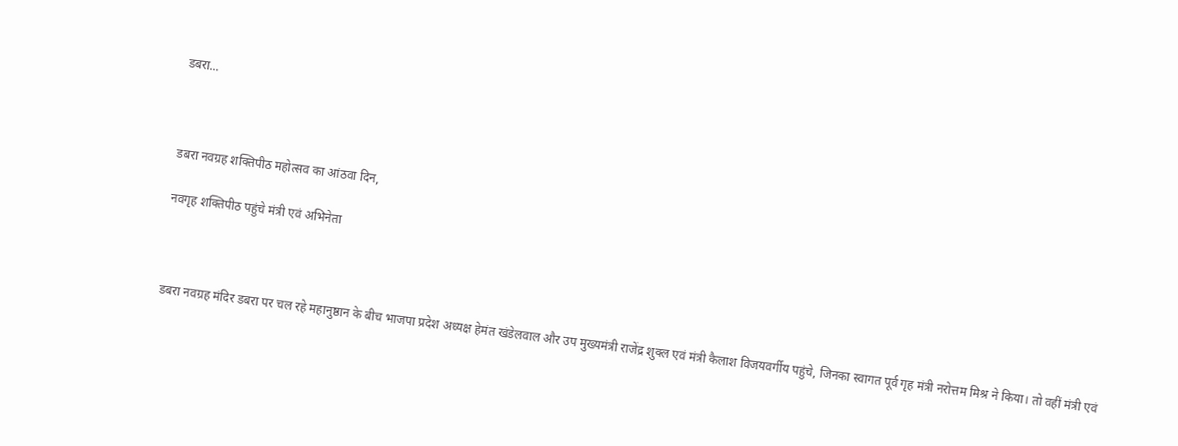डबरा...



डबरा नवग्रह शक्तिपीठ महोत्सव का आंठवा दिन,

नवगृह शक्तिपीठ पहुंचे मंत्री एवं अभिनेता



डबरा नवग्रह मंदिर डबरा पर चल रहे महानुष्ठान के बीच भाजपा प्रदेश अध्यक्ष हेमंत खंडेलवाल और उप मुख्यमंत्री राजेंद्र शुक्ल एवं मंत्री कैलाश विजयवर्गीय पहुंचे, जिनका स्वागत पूर्व गृह मंत्री नरोत्तम मिश्र ने किया। तो वहीं मंत्री एवं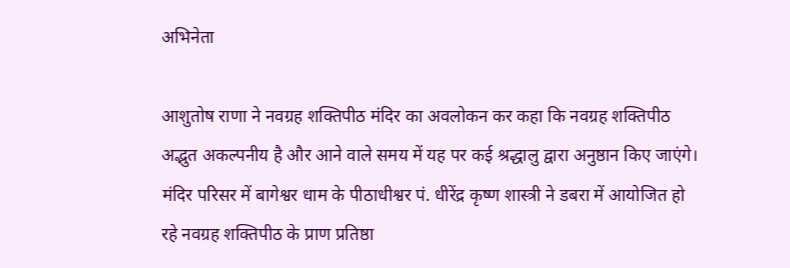अभिनेता

आशुतोष राणा ने नवग्रह शक्तिपीठ मंदिर का अवलोकन कर कहा कि नवग्रह शक्तिपीठ अद्भुत अकल्पनीय है और आने वाले समय में यह पर कई श्रद्धालु द्वारा अनुष्ठान किए जाएंगे। मंदिर परिसर में बागेश्वर धाम के पीठाधीश्वर पं. धीरेंद्र कृष्ण शास्त्री ने डबरा में आयोजित हो रहे नवग्रह शक्तिपीठ के प्राण प्रतिष्ठा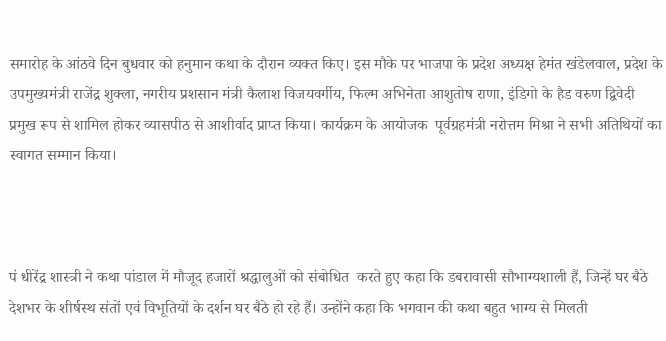समारोह के आंठवे दिन बुधवार को हनुमान कथा के दौरान व्यक्त किए। इस मौके पर भाजपा के प्रदेश अध्यक्ष हेमंत खंडेलवाल, प्रदेश के उपमुख्यमंत्री राजेंद्र शुक्ला, नगरीय प्रशसान मंत्री कैलाश विजयवर्गीय, फिल्म अभिनेता आशुतोष राणा, इंडिगो के हैड वरुण द्विवेदी प्रमुख रूप से शामिल होकर व्यासपीठ से आशीर्वाद प्राप्त किया। कार्यक्रम के आयोजक  पूर्वग्रहमंत्री नरोत्तम मिश्रा ने सभी अतिथियों का स्वागत सम्मान किया।



पं धीरेंद्र शास्त्री ने कथा पांडाल में मौजूद हजारों श्रद्धालुओं को संबोधित  करते हुए कहा कि डबरावासी सौभाग्यशाली हैं, जिन्हें घर बैठे देशभर के शीर्षस्थ संतों एवं विभूतियों के दर्शन घर बैठे हो रहे हैं। उन्होंने कहा कि भगवान की कथा बहुत भाग्य से मिलती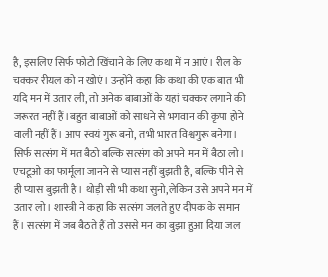है, इसलिए सिर्फ फोटो खिंचाने के लिए कथा में न आएं। रील के चक्कर रीयल को न खोएं। उन्होंने कहा कि कथा की एक बात भी यदि मन में उतार ली, तो अनेक बाबाओं के यहां चक्कर लगाने की जरूरत नहीं हैं।बहुत बाबाओं को साधने से भगवान की कृपा होने वाली नहीं हैं। आप स्वयं गुरू बनो, तभी भारत विश्वगुरू बनेगा। सिर्फ सत्संग में मत बैठो बल्कि सत्संग को अपने मन में बैठा लो। एचटूओ का फार्मूला जानने से प्यास नहीं बुझती है, बल्कि पीने से ही प्यास बुझती है। थोड़ी सी भी कथा सुनो,लेकिन उसे अपने मन में उतार लो। शास्त्री ने कहा कि सत्संग जलते हुए दीपक के समान हैं। सत्संग में जब बैठते हैं तो उससे मन का बुझा हुआ दिया जल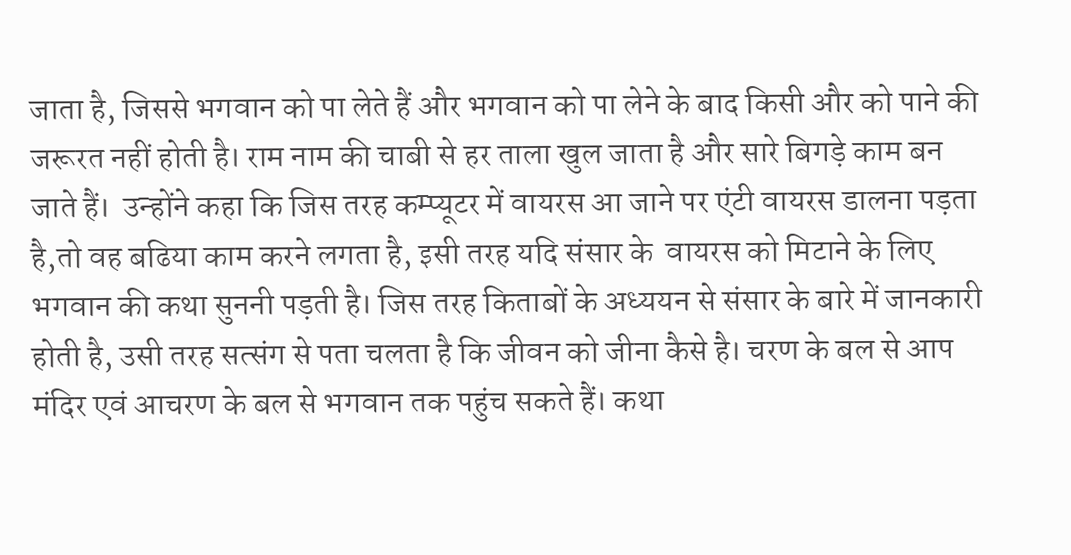जाता है, जिससे भगवान को पा लेते हैं और भगवान को पा लेने के बाद किसी और को पाने की जरूरत नहीं होती है। राम नाम की चाबी से हर ताला खुल जाता है और सारे बिगड़े काम बन जाते हैं।  उन्होंने कहा कि जिस तरह कम्प्यूटर में वायरस आ जाने पर एंटी वायरस डालना पड़ता है,तो वह बढिया काम करने लगता है, इसी तरह यदि संसार के  वायरस को मिटाने के लिए भगवान की कथा सुननी पड़ती है। जिस तरह किताबों के अध्ययन से संसार के बारे में जानकारी होती है, उसी तरह सत्संग से पता चलता है कि जीवन को जीना कैसे है। चरण के बल से आप मंदिर एवं आचरण के बल से भगवान तक पहुंच सकते हैं। कथा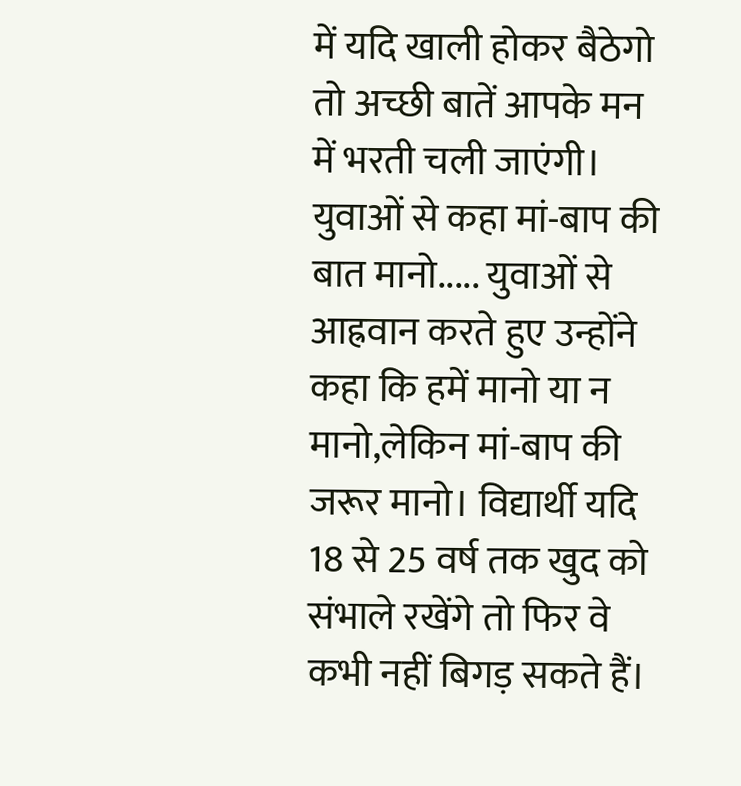में यदि खाली होकर बैठेगो तो अच्छी बातें आपके मन में भरती चली जाएंगी। युवाओं से कहा मां-बाप की बात मानो..... युवाओं से आह्रवान करते हुए उन्होंने कहा कि हमें मानो या न मानो,लेकिन मां-बाप की जरूर मानो। विद्यार्थी यदि 18 से 25 वर्ष तक खुद को संभाले रखेंगे तो फिर वे कभी नहीं बिगड़ सकते हैं।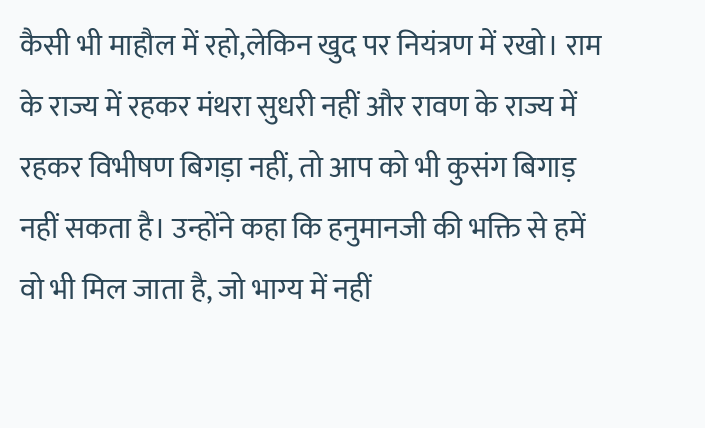कैसी भी माहौल में रहो,लेकिन खुद पर नियंत्रण में रखो। राम के राज्य में रहकर मंथरा सुधरी नहीं और रावण के राज्य में रहकर विभीषण बिगड़ा नहीं, तो आप को भी कुसंग बिगाड़ नहीं सकता है। उन्होंने कहा कि हनुमानजी की भक्ति से हमें वो भी मिल जाता है, जो भाग्य में नहीं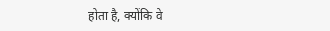होता है, क्योंकि वे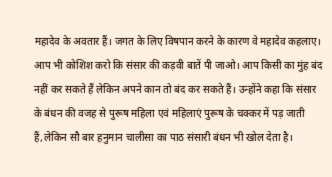महादेव के अवतार हैं। जगत के लिए विषपान करने के कारण वे महादेव कहलाए। आप भी कोशिश करो कि संसार की कड़वी बातें पी जाओ। आप किसी का मुंह बंद नहीं कर सकते हैं लेकिन अपने कान तो बंद कर सकते हैं। उन्होंने कहा कि संसार के बंधन की वजह से पुरूष महिला एवं महिलाएं पुरूष के चक्कर में पड़ जाती हैं,लेकिन सौ बार हनुमान चालीसा का पाठ संसारी बंधन भी खोल देता है।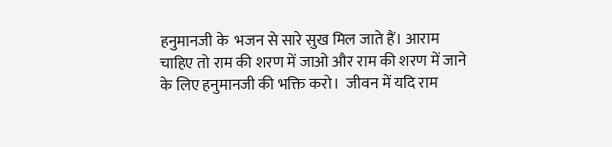हनुमानजी के  भजन से सारे सुख मिल जाते हैं। आराम चाहिए तो राम की शरण में जाओ और राम की शरण में जाने के लिए हनुमानजी की भक्ति करो।  जीवन में यदि राम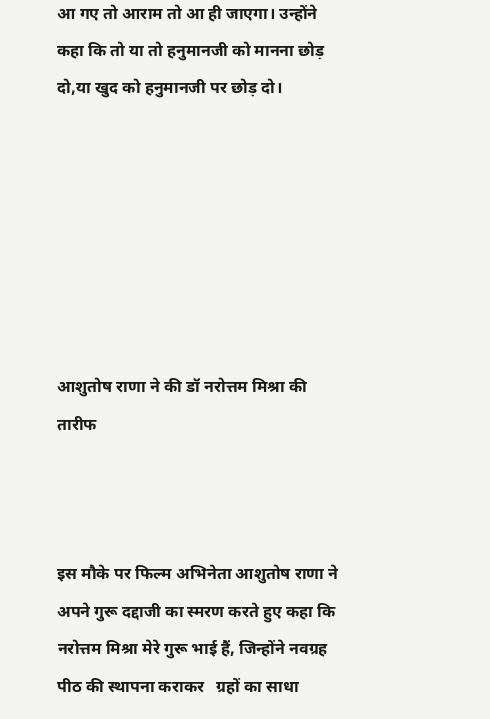आ गए तो आराम तो आ ही जाएगा। उन्होंने कहा कि तो या तो हनुमानजी को मानना छोड़ दो,या खुद को हनुमानजी पर छोड़ दो।







आशुतोष राणा ने की डॉ नरोत्तम मिश्रा की तारीफ



इस मौके पर फिल्म अभिनेता आशुतोष राणा ने अपने गुरू दद्दाजी का स्मरण करते हुए कहा कि नरोत्तम मिश्रा मेरे गुरू भाई हैं, जिन्होंने नवग्रह पीठ की स्थापना कराकर   ग्रहों का साधा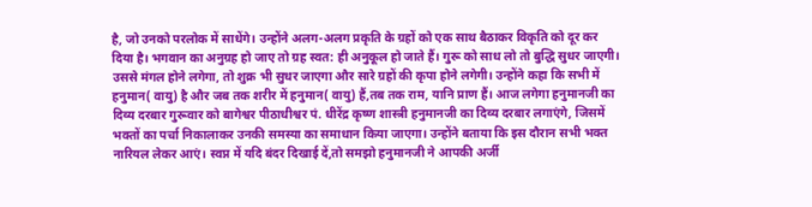है, जो उनको परलोक में साधेंगे। उन्होंने अलग-अलग प्रकृति के ग्रहों को एक साथ बैठाकर विकृति को दूर कर दिया है। भगवान का अनुग्रह हो जाए तो ग्रह स्वत: ही अनुकूल हो जाते हैं। गुरू को साध लो तो बुद्धि सुधर जाएगी। उससे मंगल होने लगेगा, तो शुक्र भी सुधर जाएगा और सारे ग्रहों की कृपा होने लगेगी। उन्होंने कहा कि सभी में हनुमान( वायु) है और जब तक शरीर में हनुमान( वायु) हैं,तब तक राम, यानि प्राण हैं। आज लगेगा हनुमानजी का दिव्य दरबार गुरूवार को बागेश्वर पीठाधीश्वर पं. धीरेंद्र कृष्ण शास्त्री हनुमानजी का दिव्य दरबार लगाएंगे, जिसमें भक्तों का पर्चा निकालाकर उनकी समस्या का समाधान किया जाएगा। उन्होंने बताया कि इस दौरान सभी भक्त नारियल लेकर आएं। स्वप्न में यदि बंदर दिखाई दें,तो समझो हनुमानजी ने आपकी अर्जी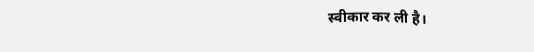स्वीकार कर ली है।